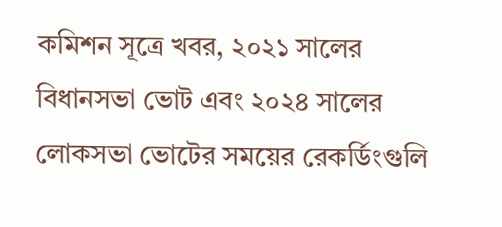কমিশন সূত্রে খবর, ২০২১ সালের বিধানসভা ভোট এবং ২০২৪ সালের লোকসভা ভোটের সময়ের রেকর্ডিংগুলি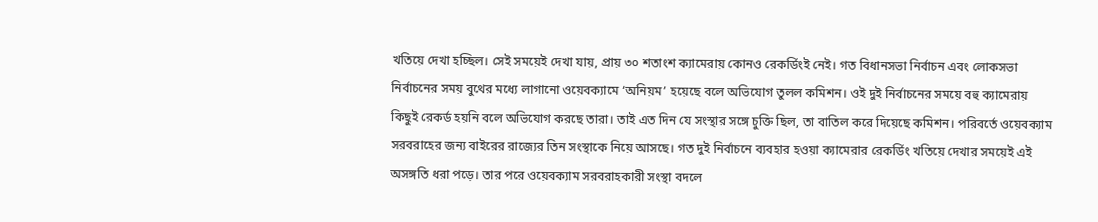খতিয়ে দেখা হচ্ছিল। সেই সময়েই দেখা যায়, প্রায় ৩০ শতাংশ ক্যামেরায় কোনও রেকর্ডিংই নেই। গত বিধানসভা নির্বাচন এবং লোকসভা নির্বাচনের সময় বুথের মধ্যে লাগানো ওয়েবক্যামে ‘অনিয়ম’ হয়েছে বলে অভিযোগ তুলল কমিশন। ওই দুই নির্বাচনের সময়ে বহু ক্যামেরায় কিছুই রেকর্ড হয়নি বলে অভিযোগ করছে তারা। তাই এত দিন যে সংস্থার সঙ্গে চুক্তি ছিল, তা বাতিল করে দিয়েছে কমিশন। পরিবর্তে ওয়েবক্যাম সরবরাহের জন্য বাইরের রাজ্যের তিন সংস্থাকে নিয়ে আসছে। গত দুই নির্বাচনে ব্যবহার হওয়া ক্যামেরার রেকর্ডিং খতিয়ে দেখার সময়েই এই অসঙ্গতি ধরা পড়ে। তার পরে ওয়েবক্যাম সরবরাহকারী সংস্থা বদলে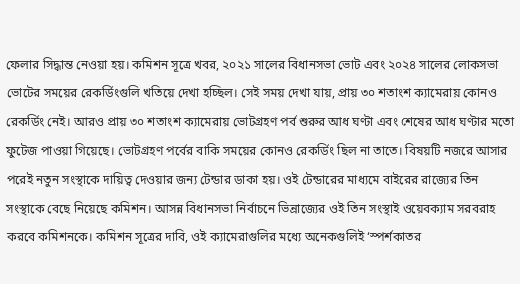ফেলার সিদ্ধান্ত নেওয়া হয়। কমিশন সূত্রে খবর, ২০২১ সালের বিধানসভা ভোট এবং ২০২৪ সালের লোকসভা ভোটের সময়ের রেকর্ডিংগুলি খতিয়ে দেখা হচ্ছিল। সেই সময় দেখা যায়, প্রায় ৩০ শতাংশ ক্যামেরায় কোনও রেকর্ডিং নেই। আরও প্রায় ৩০ শতাংশ ক্যামেরায় ভোটগ্রহণ পর্ব শুরুর আধ ঘণ্টা এবং শেষের আধ ঘণ্টার মতো ফুটেজ পাওয়া গিয়েছে। ভোটগ্রহণ পর্বের বাকি সময়ের কোনও রেকর্ডিং ছিল না তাতে। বিষয়টি নজরে আসার পরেই নতুন সংস্থাকে দায়িত্ব দেওয়ার জন্য টেন্ডার ডাকা হয়। ওই টেন্ডারের মাধ্যমে বাইরের রাজ্যের তিন সংস্থাকে বেছে নিয়েছে কমিশন। আসন্ন বিধানসভা নির্বাচনে ভিন্রাজ্যের ওই তিন সংস্থাই ওয়েবক্যাম সরবরাহ করবে কমিশনকে। কমিশন সূত্রের দাবি, ওই ক্যামেরাগুলির মধ্যে অনেকগুলিই ‘স্পর্শকাতর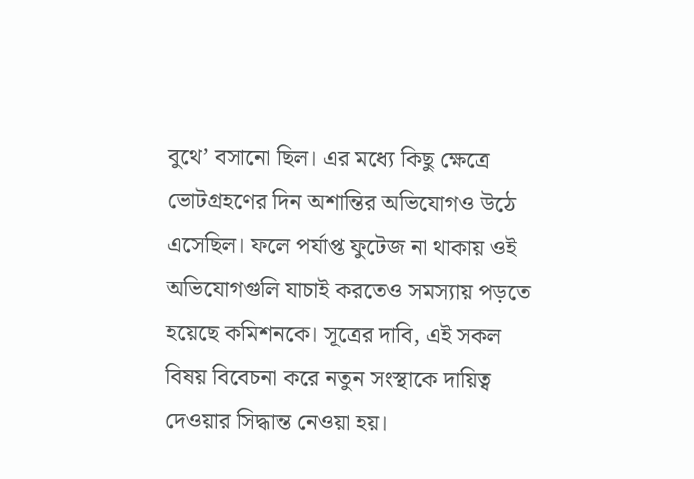বুথে’ বসানো ছিল। এর মধ্যে কিছু ক্ষেত্রে ভোটগ্রহণের দিন অশান্তির অভিযোগও উঠে এসেছিল। ফলে পর্যাপ্ত ফুটেজ না থাকায় ওই অভিযোগগুলি যাচাই করতেও সমস্যায় পড়তে হয়েছে কমিশনকে। সূত্রের দাবি, এই সকল বিষয় বিবেচনা করে নতুন সংস্থাকে দায়িত্ব দেওয়ার সিদ্ধান্ত নেওয়া হয়।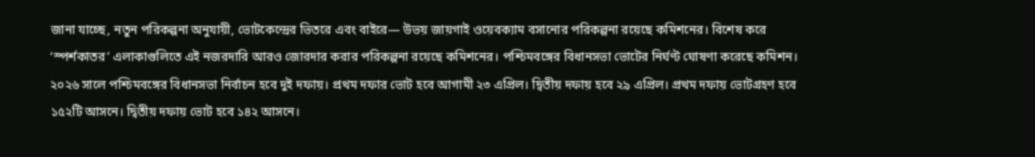জানা যাচ্ছে, নতুন পরিকল্পনা অনুযায়ী, ভোটকেন্দ্রের ভিতরে এবং বাইরে— উভয় জায়গাই ওয়েবক্যাম বসানোর পরিকল্পনা রয়েছে কমিশনের। বিশেষ করে ‘স্পর্শকাতর’ এলাকাগুলিতে এই নজরদারি আরও জোরদার করার পরিকল্পনা রয়েছে কমিশনের। পশ্চিমবঙ্গের বিধানসভা ভোটের নির্ঘণ্ট ঘোষণা করেছে কমিশন। ২০২৬ সালে পশ্চিমবঙ্গের বিধানসভা নির্বাচন হবে দুই দফায়। প্রথম দফার ভোট হবে আগামী ২৩ এপ্রিল। দ্বিতীয় দফায় হবে ২৯ এপ্রিল। প্রথম দফায় ভোটগ্রহণ হবে ১৫২টি আসনে। দ্বিতীয় দফায় ভোট হবে ১৪২ আসনে।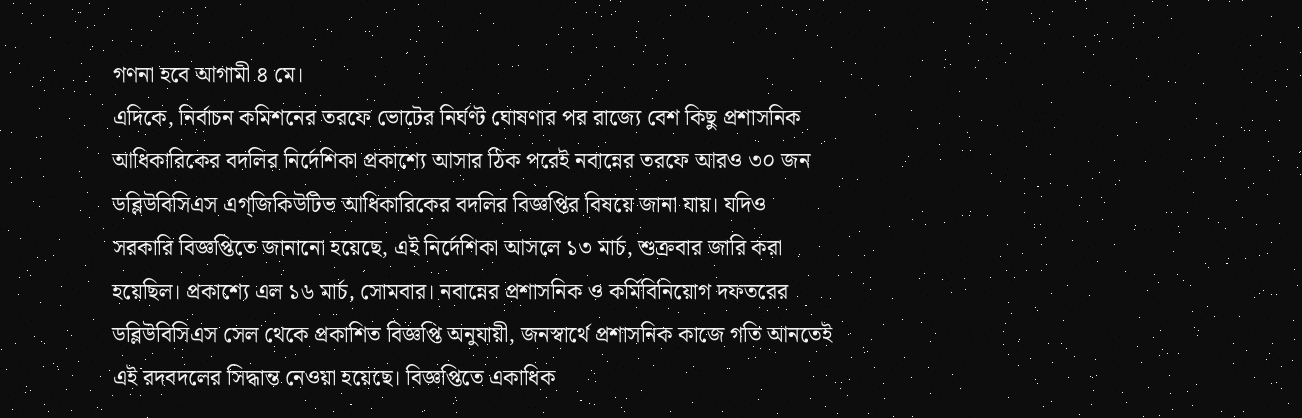গণনা হবে আগামী ৪ মে।
এদিকে, নির্বাচন কমিশনের তরফে ভোটের নির্ঘণ্ট ঘোষণার পর রাজ্যে বেশ কিছু প্রশাসনিক আধিকারিকের বদলির নির্দেশিকা প্রকাশ্যে আসার ঠিক পরেই নবান্নের তরফে আরও ৩০ জন ডব্লিউবিসিএস এগ্জিকিউটিভ আধিকারিকের বদলির বিজ্ঞপ্তির বিষয়ে জানা যায়। যদিও সরকারি বিজ্ঞপ্তিতে জানানো হয়েছে, এই নির্দেশিকা আসলে ১৩ মার্চ, শুক্রবার জারি করা হয়েছিল। প্রকাশ্যে এল ১৬ মার্চ, সোমবার। নবান্নের প্রশাসনিক ও কর্মিবিনিয়োগ দফতরের ডব্লিউবিসিএস সেল থেকে প্রকাশিত বিজ্ঞপ্তি অনুযায়ী, জনস্বার্থে প্রশাসনিক কাজে গতি আনতেই এই রদবদলের সিদ্ধান্ত নেওয়া হয়েছে। বিজ্ঞপ্তিতে একাধিক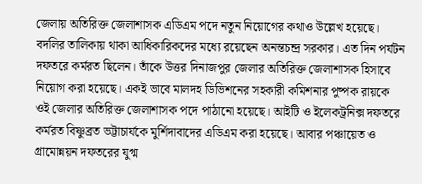জেলায় অতিরিক্ত জেলাশাসক এডিএম পদে নতুন নিয়োগের কথাও উল্লেখ হয়েছে। বদলির তালিকায় থাকা আধিকারিকদের মধ্যে রয়েছেন অনন্তচন্দ্র সরকার। এত দিন পর্যটন দফতরে কর্মরত ছিলেন। তাঁকে উত্তর দিনাজপুর জেলার অতিরিক্ত জেলাশাসক হিসাবে নিয়োগ করা হয়েছে। একই ভাবে মালদহ ডিভিশনের সহকারী কমিশনার পুষ্পক রায়কে ওই জেলার অতিরিক্ত জেলাশাসক পদে পাঠানো হয়েছে। আইটি ও ইলেকট্রনিক্স দফতরে কর্মরত বিষ্ণুব্রত ভট্টাচার্যকে মুর্শিদাবাদের এডিএম করা হয়েছে। আবার পঞ্চায়েত ও গ্রামোন্নয়ন দফতরের যুগ্ম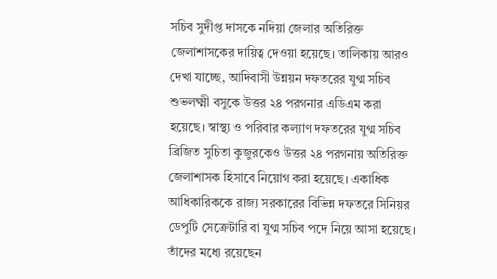সচিব সুদীপ্ত দাসকে নদিয়া জেলার অতিরিক্ত জেলাশাসকের দায়িত্ব দেওয়া হয়েছে। তালিকায় আরও দেখা যাচ্ছে, আদিবাসী উন্নয়ন দফতরের যুগ্ম সচিব শুভলক্ষ্মী বসুকে উত্তর ২৪ পরগনার এডিএম করা হয়েছে। স্বাস্থ্য ও পরিবার কল্যাণ দফতরের যুগ্ম সচিব ব্রিজিত সুচিতা কুজুরকেও উত্তর ২৪ পরগনায় অতিরিক্ত জেলাশাসক হিসাবে নিয়োগ করা হয়েছে। একাধিক আধিকারিককে রাজ্য সরকারের বিভিন্ন দফতরে সিনিয়র ডেপুটি সেক্রেটারি বা যুগ্ম সচিব পদে নিয়ে আসা হয়েছে। তাঁদের মধ্যে রয়েছেন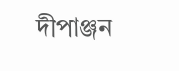দীপাঞ্জন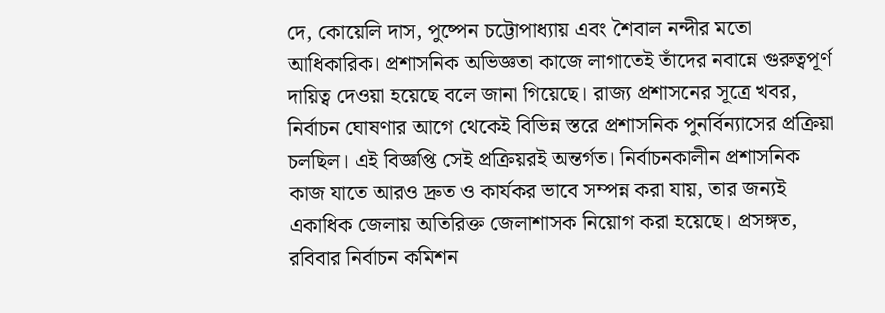দে, কোয়েলি দাস, পুষ্পেন চট্টোপাধ্যায় এবং শৈবাল নন্দীর মতো আধিকারিক। প্রশাসনিক অভিজ্ঞতা কাজে লাগাতেই তাঁদের নবান্নে গুরুত্বপূর্ণ দায়িত্ব দেওয়া হয়েছে বলে জানা গিয়েছে। রাজ্য প্রশাসনের সূত্রে খবর, নির্বাচন ঘোষণার আগে থেকেই বিভিন্ন স্তরে প্রশাসনিক পুনর্বিন্যাসের প্রক্রিয়া চলছিল। এই বিজ্ঞপ্তি সেই প্রক্রিয়রই অন্তর্গত। নির্বাচনকালীন প্রশাসনিক কাজ যাতে আরও দ্রুত ও কার্যকর ভাবে সম্পন্ন করা যায়, তার জন্যই একাধিক জেলায় অতিরিক্ত জেলাশাসক নিয়োগ করা হয়েছে। প্রসঙ্গত, রবিবার নির্বাচন কমিশন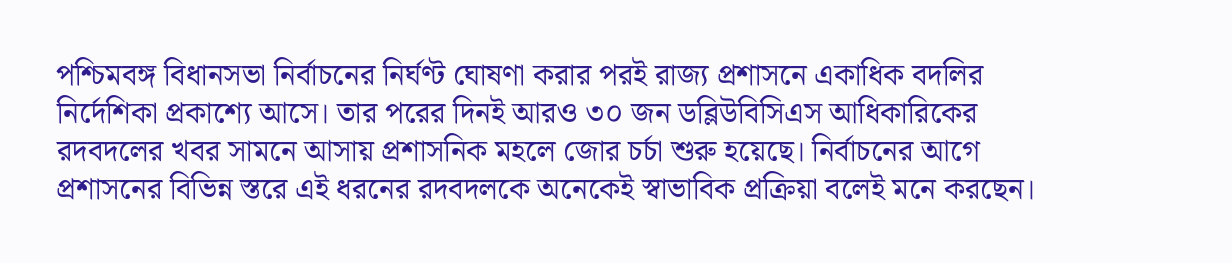পশ্চিমবঙ্গ বিধানসভা নির্বাচনের নির্ঘণ্ট ঘোষণা করার পরই রাজ্য প্রশাসনে একাধিক বদলির নির্দেশিকা প্রকাশ্যে আসে। তার পরের দিনই আরও ৩০ জন ডব্লিউবিসিএস আধিকারিকের রদবদলের খবর সামনে আসায় প্রশাসনিক মহলে জোর চর্চা শুরু হয়েছে। নির্বাচনের আগে প্রশাসনের বিভিন্ন স্তরে এই ধরনের রদবদলকে অনেকেই স্বাভাবিক প্রক্রিয়া বলেই মনে করছেন।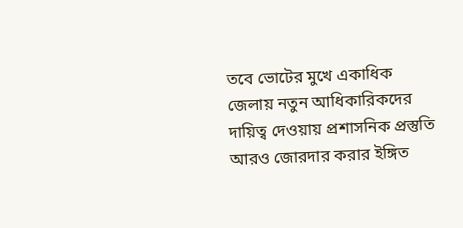তবে ভোটের মুখে একাধিক জেলায় নতুন আধিকারিকদের দায়িত্ব দেওয়ায় প্রশাসনিক প্রস্তুতি আরও জোরদার করার ইঙ্গিত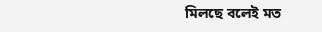মিলছে বলেই মত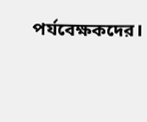পর্যবেক্ষকদের।